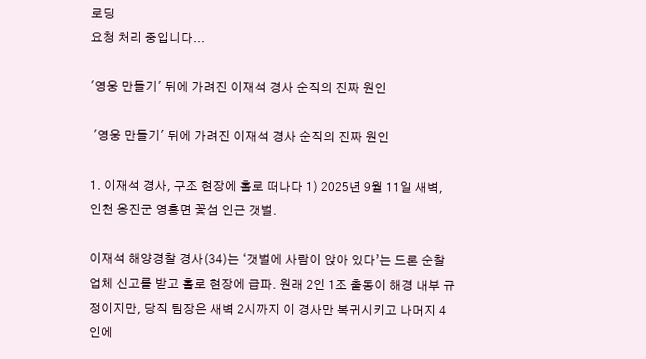로딩
요청 처리 중입니다...

'영웅 만들기' 뒤에 가려진 이재석 경사 순직의 진짜 원인

 '영웅 만들기' 뒤에 가려진 이재석 경사 순직의 진짜 원인

1. 이재석 경사, 구조 현장에 홀로 떠나다 1) 2025년 9월 11일 새벽, 인천 옹진군 영흥면 꽃섬 인근 갯벌.

이재석 해양경찰 경사(34)는 ‘갯벌에 사람이 앉아 있다’는 드론 순찰 업체 신고를 받고 홀로 현장에 급파. 원래 2인 1조 출동이 해경 내부 규정이지만, 당직 팀장은 새벽 2시까지 이 경사만 복귀시키고 나머지 4인에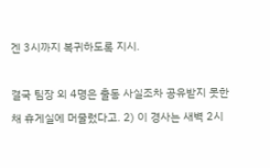겐 3시까지 복귀하도록 지시.

결국 팀장 외 4명은 출동 사실조차 공유받지 못한 채 휴게실에 머물렀다고. 2) 이 경사는 새벽 2시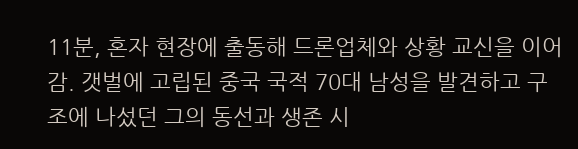11분, 혼자 현장에 출동해 드론업체와 상황 교신을 이어감. 갯벌에 고립된 중국 국적 70대 남성을 발견하고 구조에 나섰던 그의 동선과 생존 시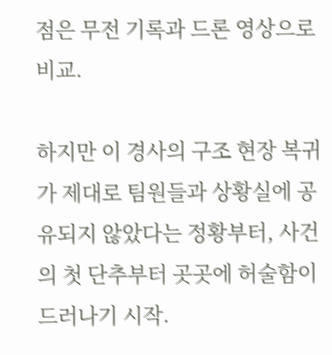점은 무전 기록과 드론 영상으로 비교.

하지만 이 경사의 구조 현장 복귀가 제대로 팀원들과 상황실에 공유되지 않았다는 정황부터, 사건의 첫 단추부터 곳곳에 허술함이 드러나기 시작.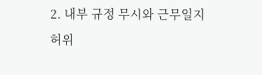2. 내부 규정 무시와 근무일지 허위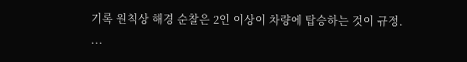기록 원칙상 해경 순찰은 2인 이상이 차량에 탑승하는 것이 규정. ...